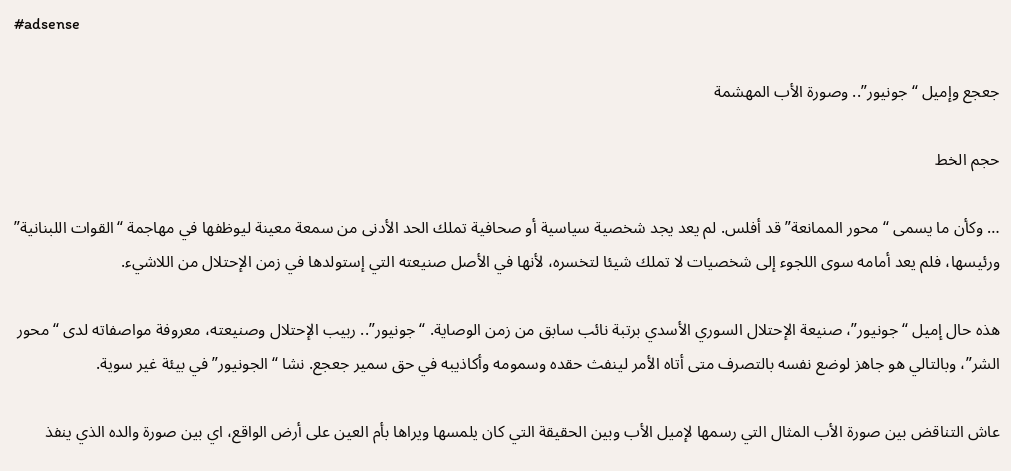#adsense

جعجع وإميل “جونيور”.. وصورة الأب المهشمة

حجم الخط

… وكأن ما يسمى “محور الممانعة” قد أفلس. لم يعد يجد شخصية سياسية أو صحافية تملك الحد الأدنى من سمعة معينة ليوظفها في مهاجمة “القوات اللبنانية” ورئيسها، فلم يعد أمامه سوى اللجوء إلى شخصيات لا تملك شيئا لتخسره، لأنها في الأصل صنيعته التي إستولدها في زمن الإحتلال من اللاشيء.

هذه حال إميل “جونيور”، صنيعة الإحتلال السوري الأسدي برتبة نائب سابق من زمن الوصاية. “جونيور”.. ربيب الإحتلال وصنيعته، معروفة مواصفاته لدى “محور الشر”، وبالتالي هو جاهز لوضع نفسه بالتصرف متى أتاه الأمر لينفث حقده وسمومه وأكاذيبه في حق سمير جعجع. نشا “الجونيور” في بيئة غير سوية.

عاش التناقض بين صورة الأب المثال التي رسمها لإميل الأب وبين الحقيقة التي كان يلمسها ويراها بأم العين على أرض الواقع، اي بين صورة والده الذي ينفذ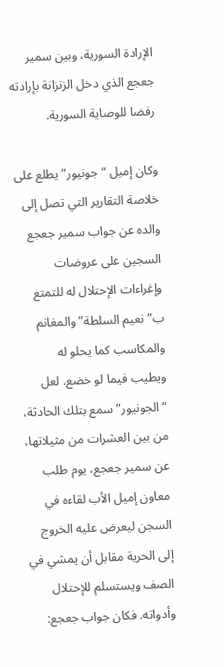الإرادة السورية، وبين سمير جعجع الذي دخل الزنزانة بإرادته رفضا للوصاية السورية.

وكان إميل “جونيور” يطلع على خلاصة التقارير التي تصل إلى والده عن جواب سمير جعجع السجين على عروضات وإغراءات الإحتلال له للتمتع ب”نعيم السلطة” والمغانم والمكاسب كما يحلو له ويطيب فيما لو خضع. لعل “الجونيور” سمع بتلك الحادثة، من بين العشرات من مثيلاتها، عن سمير جعجع، يوم طلب معاون إميل الأب لقاءه في السجن ليعرض عليه الخروج إلى الحرية مقابل أن يمشي في الصف ويستسلم للإحتلال وأدواته. فكان جواب جعجع: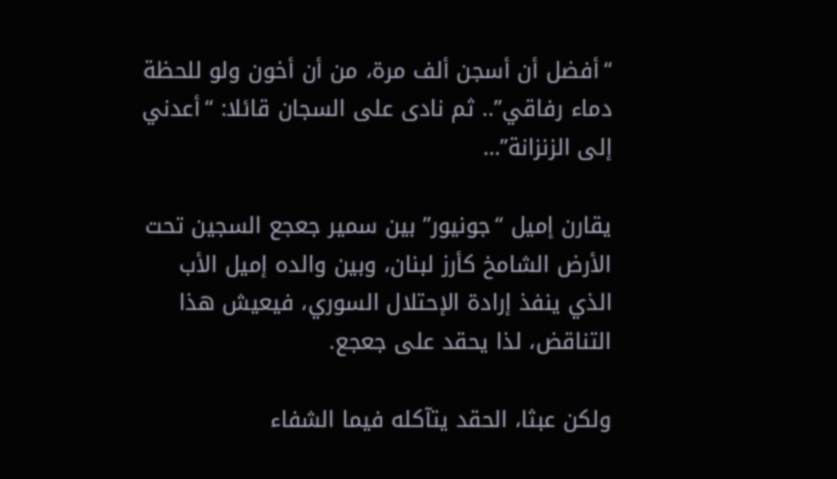“أفضل أن أسجن ألف مرة، من أن أخون ولو للحظة دماء رفاقي”.. ثم نادى على السجان قائلا: “أعدني إلى الزنزانة”…

يقارن إميل “جونيور” بين سمير جعجع السجين تحت الأرض الشامخ كأرز لبنان، وبين والده إميل الأب الذي ينفذ إرادة الإحتلال السوري، فيعيش هذا التناقض، لذا يحقد على جعجع.

ولكن عبثا، الحقد يتآكله فيما الشفاء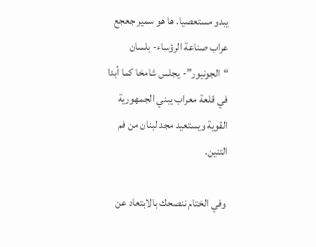يبدو مستعصيا. ها هو سمير جعجع عراب صناعة الرؤساء- بلسان “الجونيور”- يجلس شامخا كما أبدا في قلعة معراب يبني الجمهورية القوية ويستعيد مجد لبنان من فم التنين.

وفي الختام ننصحك بالابتعاد عن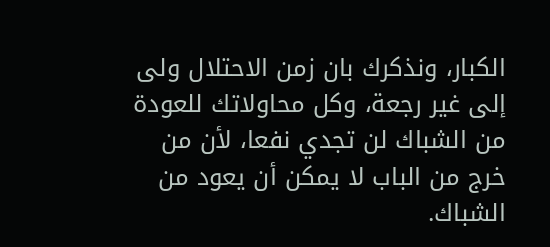الكبار، ونذكرك بان زمن الاحتلال ولى إلى غير رجعة، وكل محاولاتك للعودة من الشباك لن تجدي نفعا، لأن من خرج من الباب لا يمكن أن يعود من الشباك.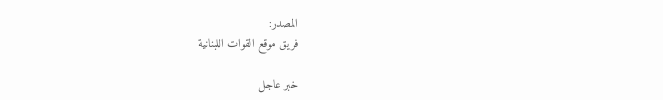المصدر:
فريق موقع القوات اللبنانية

خبر عاجل